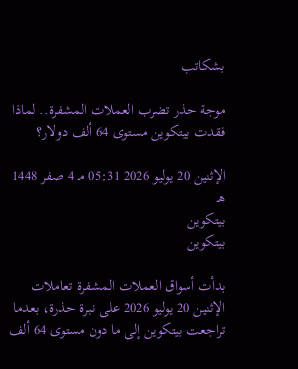بشكاتب

موجة حذر تضرب العملات المشفرة.. لماذا فقدت بيتكوين مستوى 64 ألف دولار؟

الإثنين 20 يوليو 2026 05:31 مـ 4 صفر 1448 هـ
بيتكوين
بيتكوين

بدأت أسواق العملات المشفرة تعاملات الإثنين 20 يوليو 2026 على نبرة حذرة، بعدما تراجعت بيتكوين إلى ما دون مستوى 64 ألف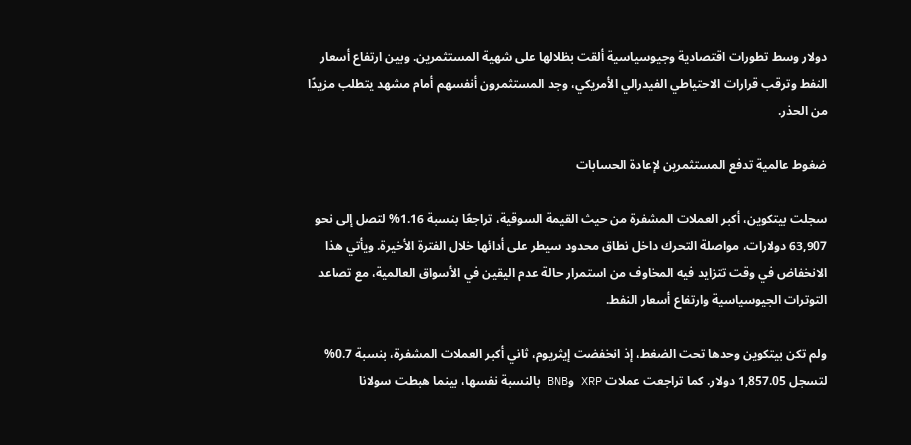دولار وسط تطورات اقتصادية وجيوسياسية ألقت بظلالها على شهية المستثمرين. وبين ارتفاع أسعار النفط وترقب قرارات الاحتياطي الفيدرالي الأمريكي، وجد المستثمرون أنفسهم أمام مشهد يتطلب مزيدًا من الحذر.

ضغوط عالمية تدفع المستثمرين لإعادة الحسابات

سجلت بيتكوين، أكبر العملات المشفرة من حيث القيمة السوقية، تراجعًا بنسبة 1.16% لتصل إلى نحو 63,907 دولارات، مواصلة التحرك داخل نطاق محدود سيطر على أدائها خلال الفترة الأخيرة. ويأتي هذا الانخفاض في وقت تتزايد فيه المخاوف من استمرار حالة عدم اليقين في الأسواق العالمية، مع تصاعد التوترات الجيوسياسية وارتفاع أسعار النفط.

ولم تكن بيتكوين وحدها تحت الضغط، إذ انخفضت إيثريوم، ثاني أكبر العملات المشفرة، بنسبة 0.7% لتسجل 1,857.05 دولار. كما تراجعت عملات XRP وBNB بالنسبة نفسها، بينما هبطت سولانا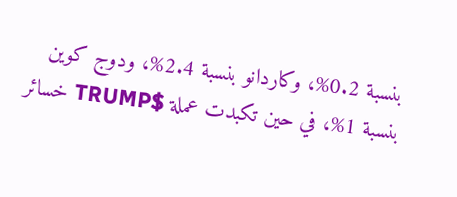بنسبة 0.2%، وكاردانو بنسبة 2.4%، ودوج كوين بنسبة 1%، في حين تكبدت عملة $TRUMP خسائر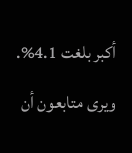أكبر بلغت 4.1%.

ويرى متابعون أن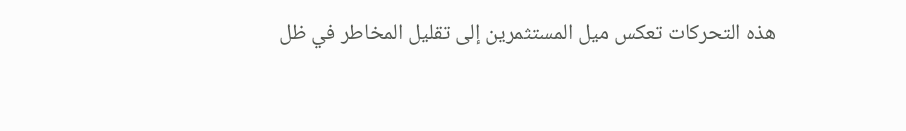هذه التحركات تعكس ميل المستثمرين إلى تقليل المخاطر في ظل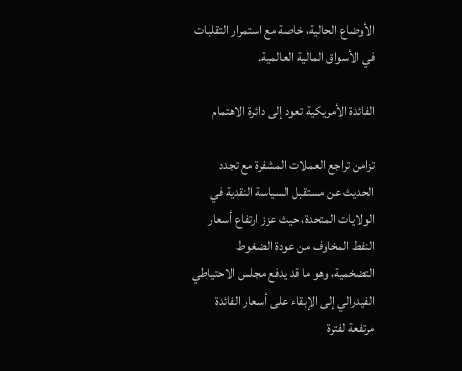الأوضاع الحالية، خاصة مع استمرار التقلبات في الأسواق المالية العالمية.

الفائدة الأمريكية تعود إلى دائرة الاهتمام

تزامن تراجع العملات المشفرة مع تجدد الحديث عن مستقبل السياسة النقدية في الولايات المتحدة، حيث عزز ارتفاع أسعار النفط المخاوف من عودة الضغوط التضخمية، وهو ما قد يدفع مجلس الاحتياطي الفيدرالي إلى الإبقاء على أسعار الفائدة مرتفعة لفترة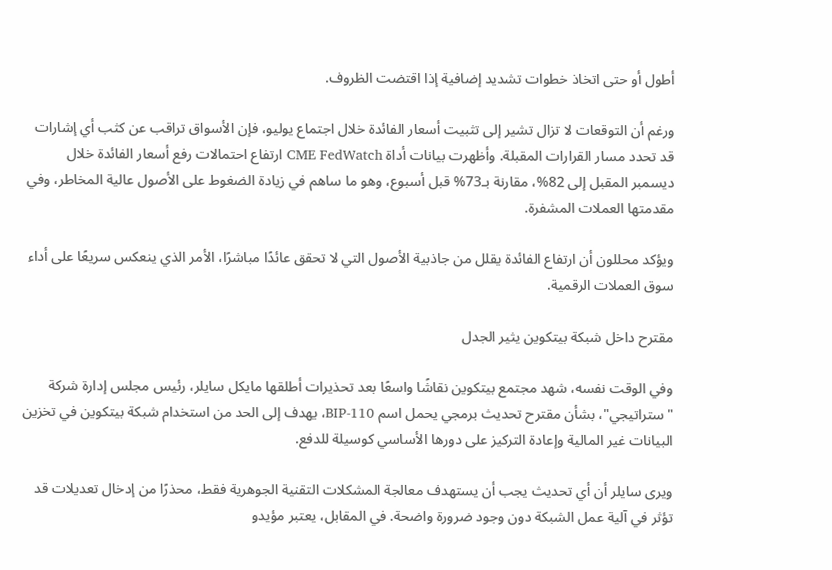أطول أو حتى اتخاذ خطوات تشديد إضافية إذا اقتضت الظروف.

ورغم أن التوقعات لا تزال تشير إلى تثبيت أسعار الفائدة خلال اجتماع يوليو، فإن الأسواق تراقب عن كثب أي إشارات قد تحدد مسار القرارات المقبلة. وأظهرت بيانات أداة CME FedWatch ارتفاع احتمالات رفع أسعار الفائدة خلال ديسمبر المقبل إلى 82%، مقارنة بـ73% قبل أسبوع، وهو ما ساهم في زيادة الضغوط على الأصول عالية المخاطر، وفي مقدمتها العملات المشفرة.

ويؤكد محللون أن ارتفاع الفائدة يقلل من جاذبية الأصول التي لا تحقق عائدًا مباشرًا، الأمر الذي ينعكس سريعًا على أداء سوق العملات الرقمية.

مقترح داخل شبكة بيتكوين يثير الجدل

وفي الوقت نفسه، شهد مجتمع بيتكوين نقاشًا واسعًا بعد تحذيرات أطلقها مايكل سايلر، رئيس مجلس إدارة شركة "ستراتيجي"، بشأن مقترح تحديث برمجي يحمل اسم BIP-110، يهدف إلى الحد من استخدام شبكة بيتكوين في تخزين البيانات غير المالية وإعادة التركيز على دورها الأساسي كوسيلة للدفع.

ويرى سايلر أن أي تحديث يجب أن يستهدف معالجة المشكلات التقنية الجوهرية فقط، محذرًا من إدخال تعديلات قد تؤثر في آلية عمل الشبكة دون وجود ضرورة واضحة. في المقابل، يعتبر مؤيدو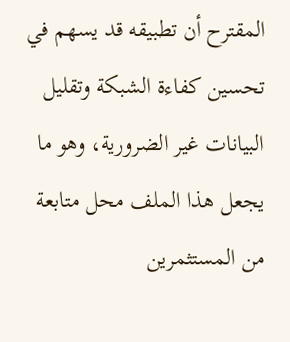المقترح أن تطبيقه قد يسهم في تحسين كفاءة الشبكة وتقليل البيانات غير الضرورية، وهو ما يجعل هذا الملف محل متابعة من المستثمرين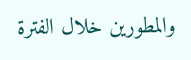والمطورين خلال الفترة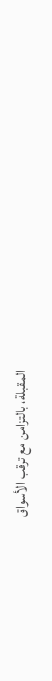المقبلة، بالتزامن مع ترقب الأسواق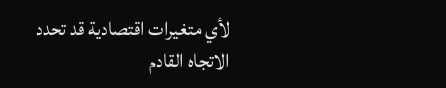لأي متغيرات اقتصادية قد تحدد الاتجاه القادم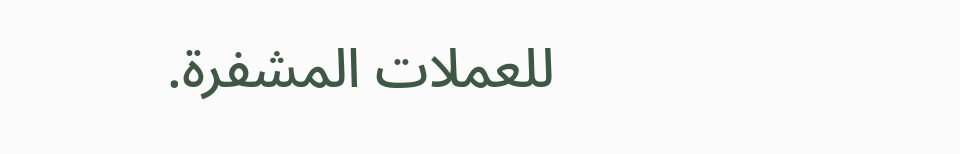للعملات المشفرة.